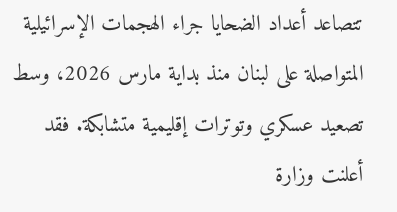تتصاعد أعداد الضحايا جراء الهجمات الإسرائيلية المتواصلة على لبنان منذ بداية مارس 2026، وسط تصعيد عسكري وتوترات إقليمية متشابكة. فقد أعلنت وزارة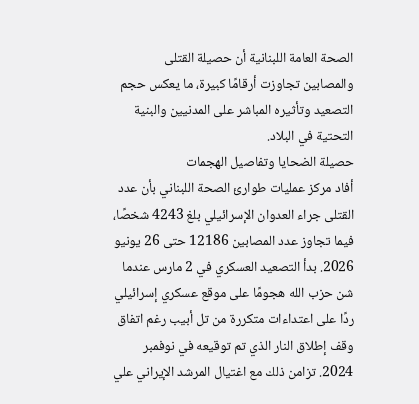الصحة العامة اللبنانية أن حصيلة القتلى والمصابين تجاوزت أرقامًا كبيرة، ما يعكس حجم التصعيد وتأثيره المباشر على المدنيين والبنية التحتية في البلاد.
حصيلة الضحايا وتفاصيل الهجمات
أفاد مركز عمليات طوارئ الصحة اللبناني بأن عدد القتلى جراء العدوان الإسرائيلي بلغ 4243 شخصًا، فيما تجاوز عدد المصابين 12186 حتى 26 يونيو 2026. بدأ التصعيد العسكري في 2 مارس عندما شن حزب الله هجومًا على موقع عسكري إسرائيلي ردًا على اعتداءات متكررة من تل أبيب رغم اتفاق وقف إطلاق النار الذي تم توقيعه في نوفمبر 2024. تزامن ذلك مع اغتيال المرشد الإيراني علي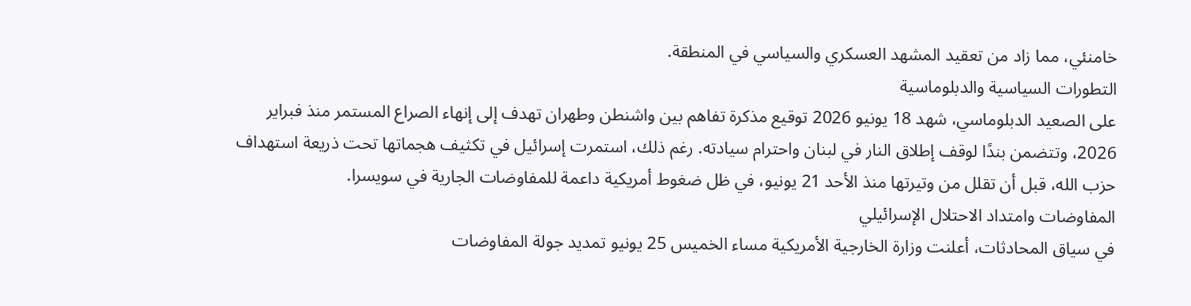خامنئي، مما زاد من تعقيد المشهد العسكري والسياسي في المنطقة.
التطورات السياسية والدبلوماسية
على الصعيد الدبلوماسي، شهد 18 يونيو 2026 توقيع مذكرة تفاهم بين واشنطن وطهران تهدف إلى إنهاء الصراع المستمر منذ فبراير 2026، وتتضمن بندًا لوقف إطلاق النار في لبنان واحترام سيادته. رغم ذلك، استمرت إسرائيل في تكثيف هجماتها تحت ذريعة استهداف حزب الله، قبل أن تقلل من وتيرتها منذ الأحد 21 يونيو، في ظل ضغوط أمريكية داعمة للمفاوضات الجارية في سويسرا.
المفاوضات وامتداد الاحتلال الإسرائيلي
في سياق المحادثات، أعلنت وزارة الخارجية الأمريكية مساء الخميس 25 يونيو تمديد جولة المفاوضات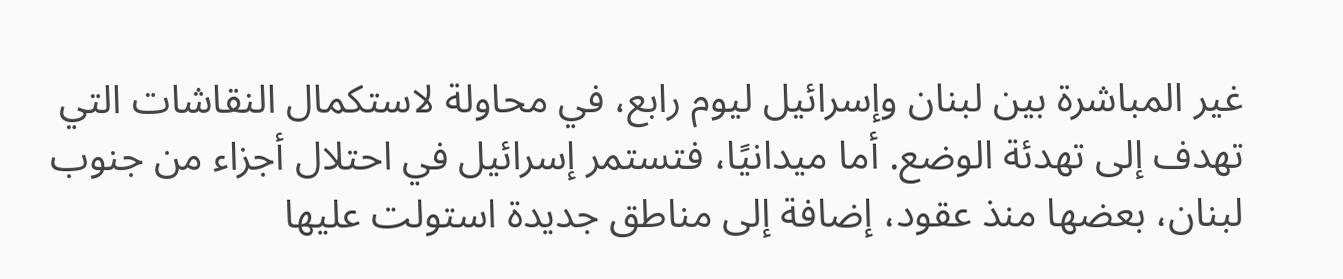غير المباشرة بين لبنان وإسرائيل ليوم رابع، في محاولة لاستكمال النقاشات التي تهدف إلى تهدئة الوضع. أما ميدانيًا، فتستمر إسرائيل في احتلال أجزاء من جنوب لبنان، بعضها منذ عقود، إضافة إلى مناطق جديدة استولت عليها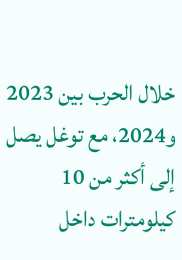خلال الحرب بين 2023 و2024، مع توغل يصل إلى أكثر من 10 كيلومترات داخل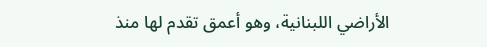الأراضي اللبنانية، وهو أعمق تقدم لها منذ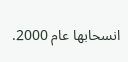انسحابها عام 2000.